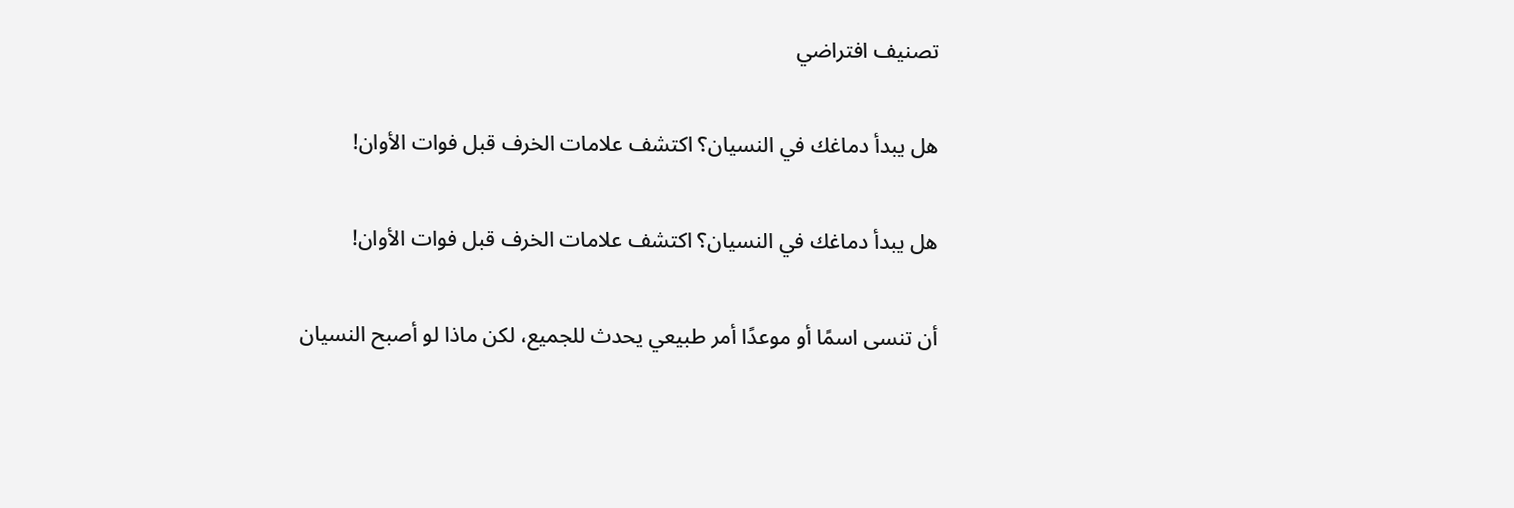تصنيف افتراضي

هل يبدأ دماغك في النسيان؟ اكتشف علامات الخرف قبل فوات الأوان!

هل يبدأ دماغك في النسيان؟ اكتشف علامات الخرف قبل فوات الأوان!

أن تنسى اسمًا أو موعدًا أمر طبيعي يحدث للجميع، لكن ماذا لو أصبح النسيان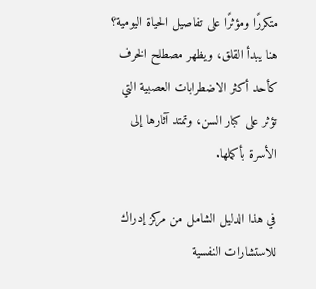متكررًا ومؤثرًا على تفاصيل الحياة اليومية؟ هنا يبدأ القلق، ويظهر مصطلح الخرف كأحد أكثر الاضطرابات العصبية التي تؤثر على كبار السن، وتمتد آثارها إلى الأسرة بأكملها.

في هذا الدليل الشامل من مركز إدراك للاستشارات النفسية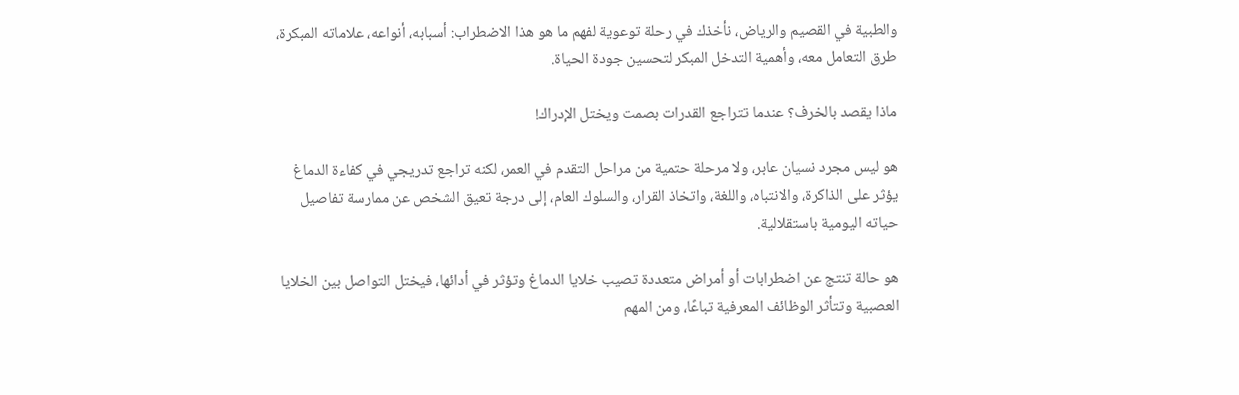والطبية في القصيم والرياض، نأخذك في رحلة توعوية لفهم ما هو هذا الاضطراب: أسبابه، أنواعه، علاماته المبكرة، طرق التعامل معه، وأهمية التدخل المبكر لتحسين جودة الحياة.

ماذا يقصد بالخرف؟ عندما تتراجع القدرات بصمت ويختل الإدراك!

هو ليس مجرد نسيان عابر، ولا مرحلة حتمية من مراحل التقدم في العمر، لكنه تراجع تدريجي في كفاءة الدماغ يؤثر على الذاكرة، والانتباه، واللغة، واتخاذ القرار، والسلوك العام، إلى درجة تعيق الشخص عن ممارسة تفاصيل حياته اليومية باستقلالية.

هو حالة تنتج عن اضطرابات أو أمراض متعددة تصيب خلايا الدماغ وتؤثر في أدائها، فيختل التواصل بين الخلايا العصبية وتتأثر الوظائف المعرفية تباعًا، ومن المهم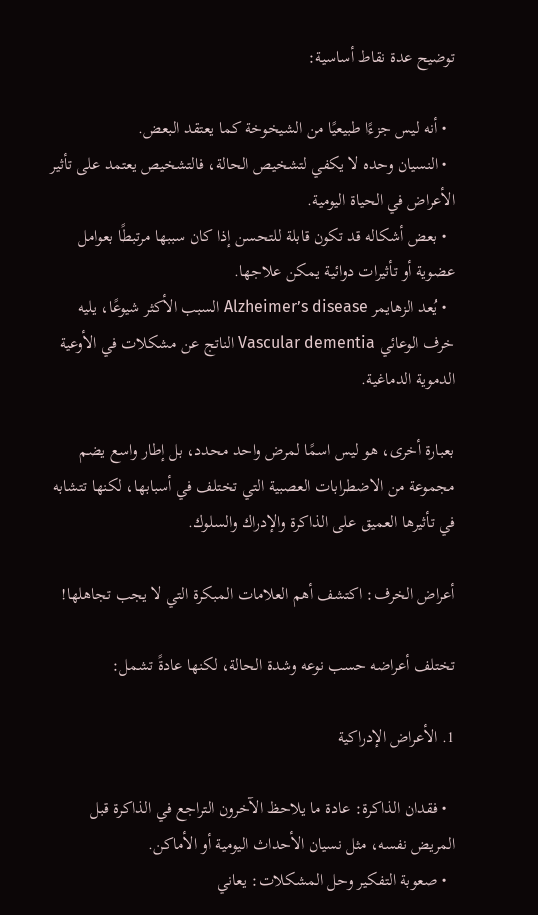توضيح عدة نقاط أساسية:

  • أنه ليس جزءًا طبيعيًا من الشيخوخة كما يعتقد البعض.
  • النسيان وحده لا يكفي لتشخيص الحالة، فالتشخيص يعتمد على تأثير الأعراض في الحياة اليومية.
  • بعض أشكاله قد تكون قابلة للتحسن إذا كان سببها مرتبطًا بعوامل عضوية أو تأثيرات دوائية يمكن علاجها.
  • يُعد الزهايمر Alzheimer’s disease السبب الأكثر شيوعًا، يليه خرف الوعائي Vascular dementia الناتج عن مشكلات في الأوعية الدموية الدماغية.

بعبارة أخرى، هو ليس اسمًا لمرض واحد محدد، بل إطار واسع يضم مجموعة من الاضطرابات العصبية التي تختلف في أسبابها، لكنها تتشابه في تأثيرها العميق على الذاكرة والإدراك والسلوك.

أعراض الخرف: اكتشف أهم العلامات المبكرة التي لا يجب تجاهلها!

تختلف أعراضه حسب نوعه وشدة الحالة، لكنها عادةً تشمل:

1. الأعراض الإدراكية

  • فقدان الذاكرة: عادة ما يلاحظ الآخرون التراجع في الذاكرة قبل المريض نفسه، مثل نسيان الأحداث اليومية أو الأماكن.
  • صعوبة التفكير وحل المشكلات: يعاني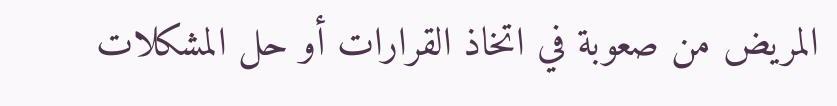المريض من صعوبة في اتخاذ القرارات أو حل المشكلات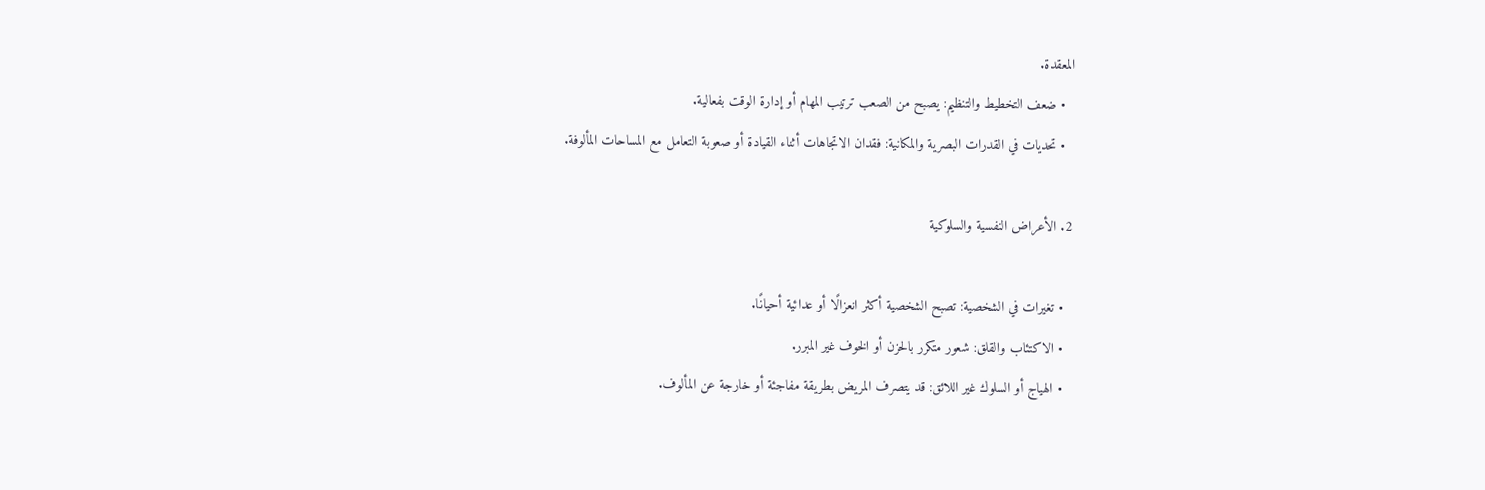المعقدة.
  • ضعف التخطيط والتنظيم: يصبح من الصعب ترتيب المهام أو إدارة الوقت بفعالية.
  • تحديات في القدرات البصرية والمكانية: فقدان الاتجاهات أثناء القيادة أو صعوبة التعامل مع المساحات المألوفة.

2. الأعراض النفسية والسلوكية

  • تغيرات في الشخصية: تصبح الشخصية أكثر انعزالًا أو عدائية أحيانًا.
  • الاكتئاب والقلق: شعور متكرر بالحزن أو الخوف غير المبرر.
  • الهياج أو السلوك غير اللائق: قد يتصرف المريض بطريقة مفاجئة أو خارجة عن المألوف.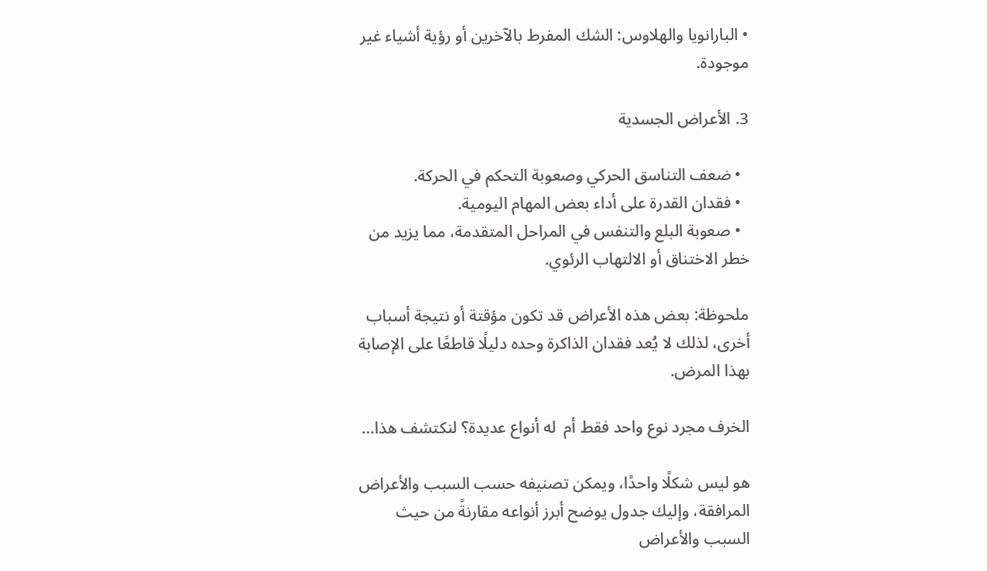• البارانويا والهلاوس: الشك المفرط بالآخرين أو رؤية أشياء غير موجودة.

3. الأعراض الجسدية

  • ضعف التناسق الحركي وصعوبة التحكم في الحركة.
  • فقدان القدرة على أداء بعض المهام اليومية.
  • صعوبة البلع والتنفس في المراحل المتقدمة، مما يزيد من خطر الاختناق أو الالتهاب الرئوي.

ملحوظة: بعض هذه الأعراض قد تكون مؤقتة أو نتيجة أسباب أخرى، لذلك لا يُعد فقدان الذاكرة وحده دليلًا قاطعًا على الإصابة بهذا المرض.

الخرف مجرد نوع واحد فقط أم  له أنواع عديدة؟ لنكتشف هذا…

هو ليس شكلًا واحدًا، ويمكن تصنيفه حسب السبب والأعراض المرافقة، وإليك جدول يوضح أبرز أنواعه مقارنةً من حيث السبب والأعراض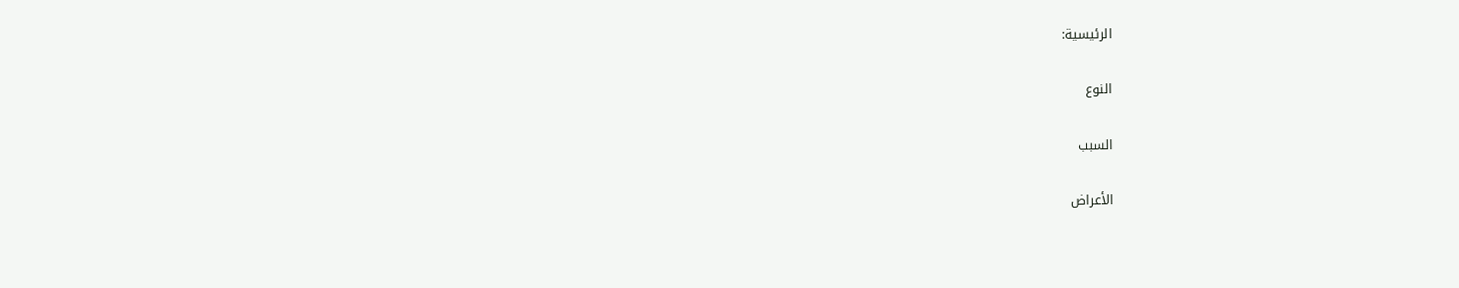الرئيسية:

النوع

السبب

الأعراض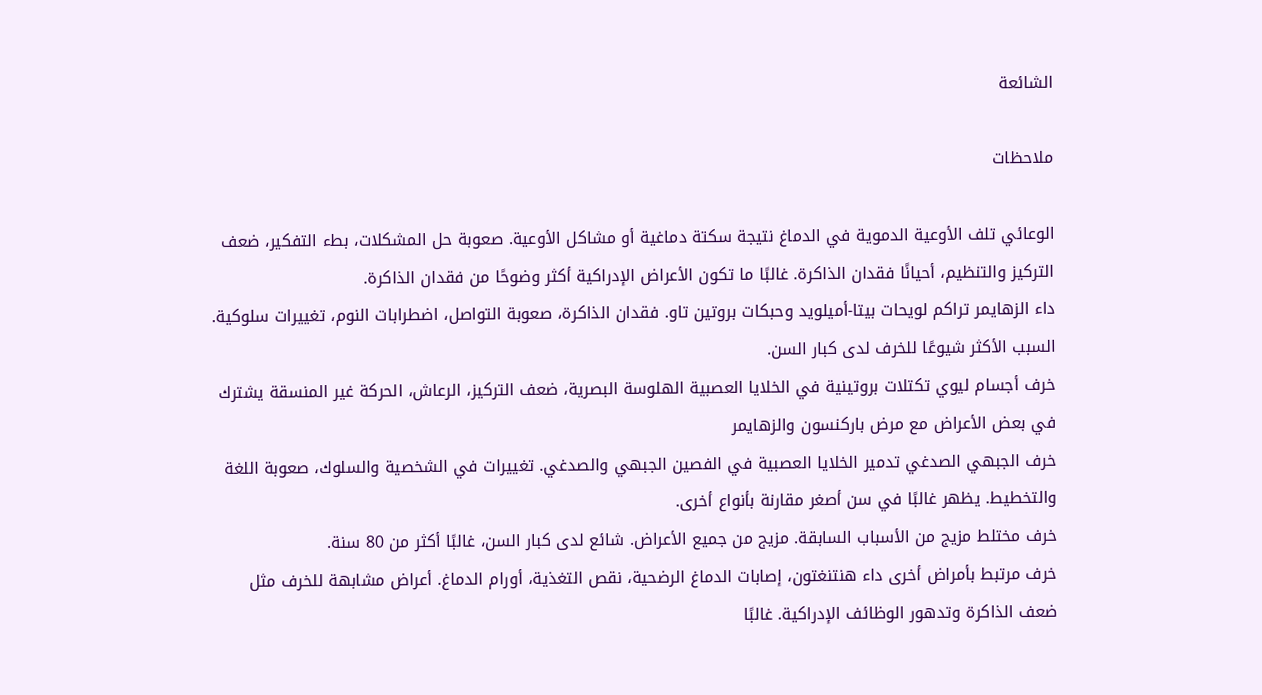الشائعة

ملاحظات

الوعائي تلف الأوعية الدموية في الدماغ نتيجة سكتة دماغية أو مشاكل الأوعية. صعوبة حل المشكلات، بطء التفكير، ضعف التركيز والتنظيم، أحيانًا فقدان الذاكرة. غالبًا ما تكون الأعراض الإدراكية أكثر وضوحًا من فقدان الذاكرة.
داء الزهايمر تراكم لويحات بيتا-أميلويد وحبكات بروتين تاو. فقدان الذاكرة، صعوبة التواصل، اضطرابات النوم، تغييرات سلوكية. السبب الأكثر شيوعًا للخرف لدى كبار السن.
خرف أجسام ليوي تكتلات بروتينية في الخلايا العصبية الهلوسة البصرية، ضعف التركيز، الرعاش، الحركة غير المنسقة يشترك في بعض الأعراض مع مرض باركنسون والزهايمر
خرف الجبهي الصدغي تدمير الخلايا العصبية في الفصين الجبهي والصدغي. تغييرات في الشخصية والسلوك، صعوبة اللغة والتخطيط. يظهر غالبًا في سن أصغر مقارنة بأنواع أخرى.
خرف مختلط مزيج من الأسباب السابقة. مزيج من جميع الأعراض. شائع لدى كبار السن، غالبًا أكثر من 80 سنة.
خرف مرتبط بأمراض أخرى داء هنتنغتون، إصابات الدماغ الرضحية، نقص التغذية، أورام الدماغ. أعراض مشابهة للخرف مثل ضعف الذاكرة وتدهور الوظائف الإدراكية. غالبًا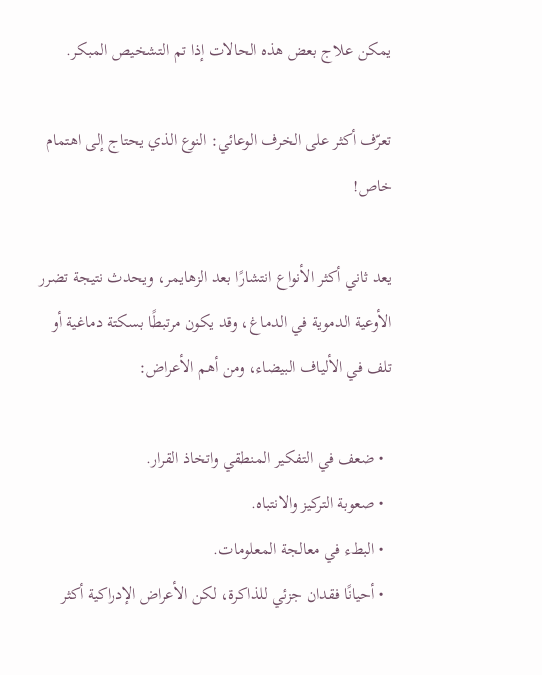يمكن علاج بعض هذه الحالات إذا تم التشخيص المبكر.

تعرّف أكثر على الخرف الوعائي: النوع الذي يحتاج إلى اهتمام خاص!

يعد ثاني أكثر الأنواع انتشارًا بعد الزهايمر، ويحدث نتيجة تضرر الأوعية الدموية في الدماغ، وقد يكون مرتبطًا بسكتة دماغية أو تلف في الألياف البيضاء، ومن أهم الأعراض:

  • ضعف في التفكير المنطقي واتخاذ القرار.
  • صعوبة التركيز والانتباه.
  • البطء في معالجة المعلومات.
  • أحيانًا فقدان جزئي للذاكرة، لكن الأعراض الإدراكية أكثر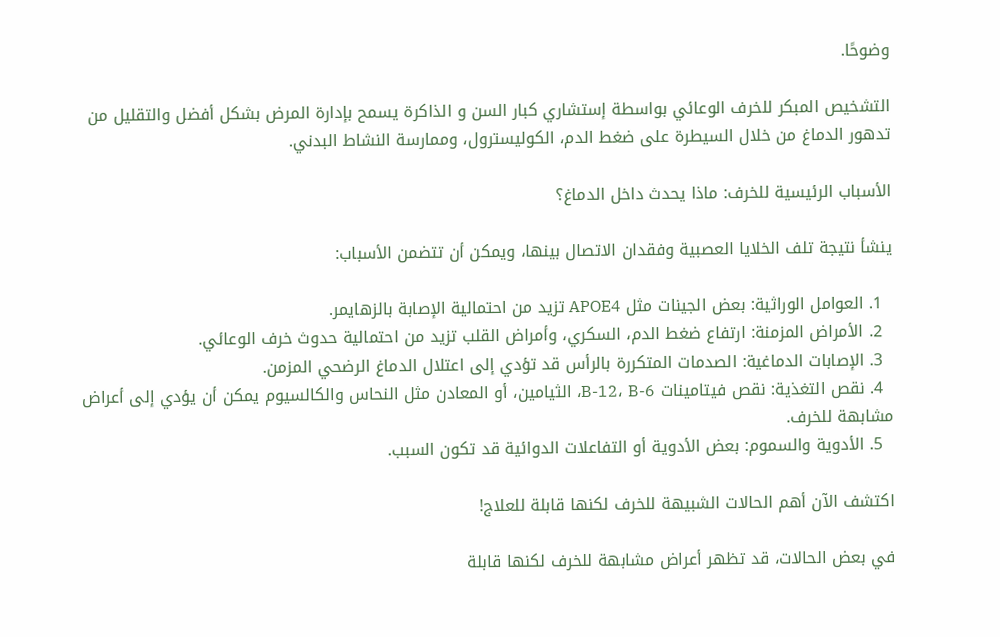وضوحًا.

التشخيص المبكر للخرف الوعائي بواسطة إستشاري كبار السن و الذاكرة يسمح بإدارة المرض بشكل أفضل والتقليل من تدهور الدماغ من خلال السيطرة على ضغط الدم، الكوليسترول، وممارسة النشاط البدني.

الأسباب الرئيسية للخرف: ماذا يحدث داخل الدماغ؟

ينشأ نتيجة تلف الخلايا العصبية وفقدان الاتصال بينها، ويمكن أن تتضمن الأسباب:

  1. العوامل الوراثية: بعض الجينات مثل APOE4 تزيد من احتمالية الإصابة بالزهايمر.
  2. الأمراض المزمنة: ارتفاع ضغط الدم، السكري، وأمراض القلب تزيد من احتمالية حدوث خرف الوعائي.
  3. الإصابات الدماغية: الصدمات المتكررة بالرأس قد تؤدي إلى اعتلال الدماغ الرضحي المزمن.
  4. نقص التغذية: نقص فيتامينات B-12، B-6، الثيامين، أو المعادن مثل النحاس والكالسيوم يمكن أن يؤدي إلى أعراض مشابهة للخرف.
  5. الأدوية والسموم: بعض الأدوية أو التفاعلات الدوائية قد تكون السبب.

اكتشف الآن أهم الحالات الشبيهة للخرف لكنها قابلة للعلاج!

في بعض الحالات، قد تظهر أعراض مشابهة للخرف لكنها قابلة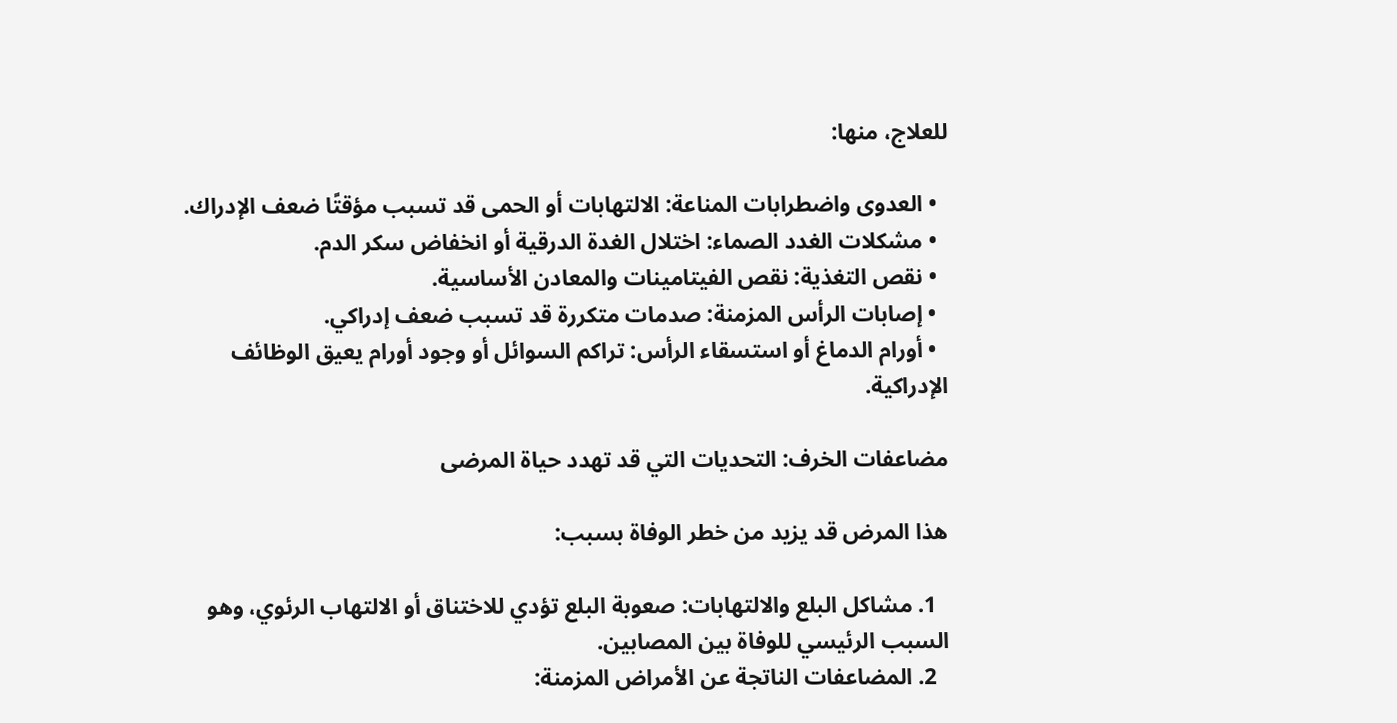للعلاج، منها:

  • العدوى واضطرابات المناعة: الالتهابات أو الحمى قد تسبب مؤقتًا ضعف الإدراك.
  • مشكلات الغدد الصماء: اختلال الغدة الدرقية أو انخفاض سكر الدم.
  • نقص التغذية: نقص الفيتامينات والمعادن الأساسية.
  • إصابات الرأس المزمنة: صدمات متكررة قد تسبب ضعف إدراكي.
  • أورام الدماغ أو استسقاء الرأس: تراكم السوائل أو وجود أورام يعيق الوظائف الإدراكية.

مضاعفات الخرف: التحديات التي قد تهدد حياة المرضى

هذا المرض قد يزيد من خطر الوفاة بسبب:

  1. مشاكل البلع والالتهابات: صعوبة البلع تؤدي للاختناق أو الالتهاب الرئوي، وهو السبب الرئيسي للوفاة بين المصابين.
  2. المضاعفات الناتجة عن الأمراض المزمنة: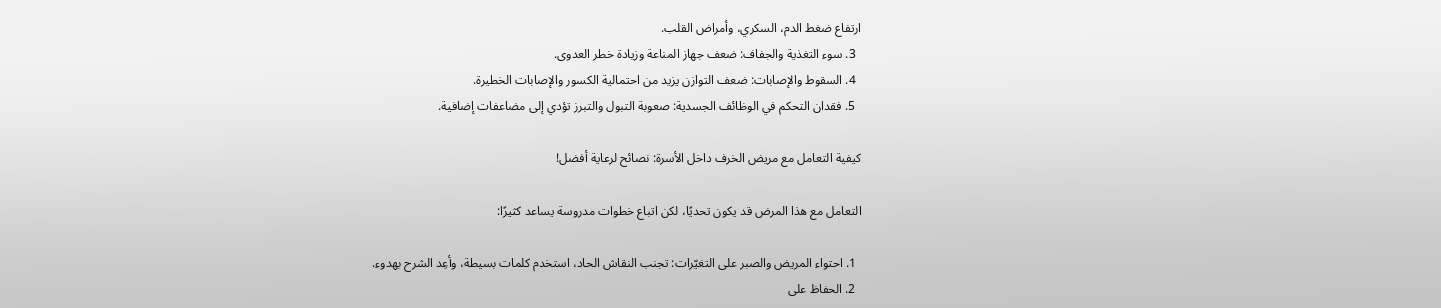ارتفاع ضغط الدم، السكري، وأمراض القلب.
  3. سوء التغذية والجفاف: ضعف جهاز المناعة وزيادة خطر العدوى.
  4. السقوط والإصابات: ضعف التوازن يزيد من احتمالية الكسور والإصابات الخطيرة.
  5. فقدان التحكم في الوظائف الجسدية: صعوبة التبول والتبرز تؤدي إلى مضاعفات إضافية.

كيفية التعامل مع مريض الخرف داخل الأسرة: نصائح لرعاية أفضل!

التعامل مع هذا المرض قد يكون تحديًا، لكن اتباع خطوات مدروسة يساعد كثيرًا:

  1. احتواء المريض والصبر على التغيّرات: تجنب النقاش الحاد، استخدم كلمات بسيطة، وأعِد الشرح بهدوء.
  2. الحفاظ على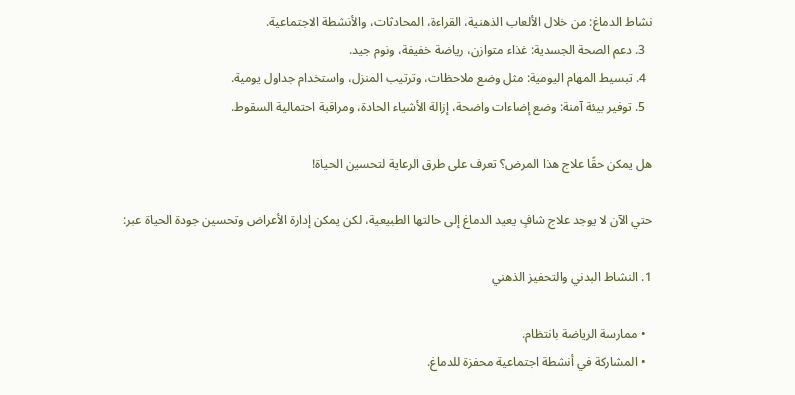نشاط الدماغ: من خلال الألعاب الذهنية، القراءة، المحادثات، والأنشطة الاجتماعية.
  3. دعم الصحة الجسدية: غذاء متوازن، رياضة خفيفة، ونوم جيد.
  4. تبسيط المهام اليومية: مثل وضع ملاحظات، وترتيب المنزل، واستخدام جداول يومية.
  5. توفير بيئة آمنة: وضع إضاءات واضحة، إزالة الأشياء الحادة، ومراقبة احتمالية السقوط.

هل يمكن حقًا علاج هذا المرض؟ تعرف على طرق الرعاية لتحسين الحياة!

حتي الآن لا يوجد علاج شافٍ يعيد الدماغ إلى حالتها الطبيعية، لكن يمكن إدارة الأعراض وتحسين جودة الحياة عبر:

1. النشاط البدني والتحفيز الذهني

  • ممارسة الرياضة بانتظام.
  • المشاركة في أنشطة اجتماعية محفزة للدماغ.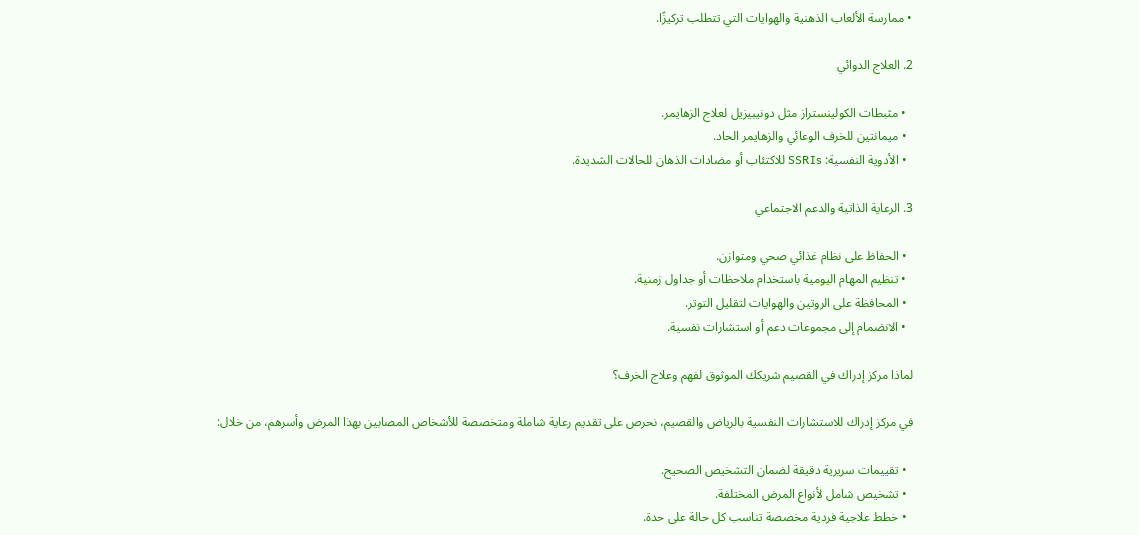• ممارسة الألعاب الذهنية والهوايات التي تتطلب تركيزًا.

2. العلاج الدوائي

  • مثبطات الكولينستراز مثل دونيبيزيل لعلاج الزهايمر.
  • ميمانتين للخرف الوعائي والزهايمر الحاد.
  • الأدوية النفسية: SSRIs للاكتئاب أو مضادات الذهان للحالات الشديدة.

3. الرعاية الذاتية والدعم الاجتماعي

  • الحفاظ على نظام غذائي صحي ومتوازن.
  • تنظيم المهام اليومية باستخدام ملاحظات أو جداول زمنية.
  • المحافظة على الروتين والهوايات لتقليل التوتر.
  • الانضمام إلى مجموعات دعم أو استشارات نفسية.

لماذا مركز إدراك في القصيم شريكك الموثوق لفهم وعلاج الخرف؟

في مركز إدراك للاستشارات النفسية بالرياض والقصيم، نحرص على تقديم رعاية شاملة ومتخصصة للأشخاص المصابين بهذا المرض وأسرهم، من خلال:

  • تقييمات سريرية دقيقة لضمان التشخيص الصحيح.
  • تشخيص شامل لأنواع المرض المختلفة.
  • خطط علاجية فردية مخصصة تناسب كل حالة على حدة.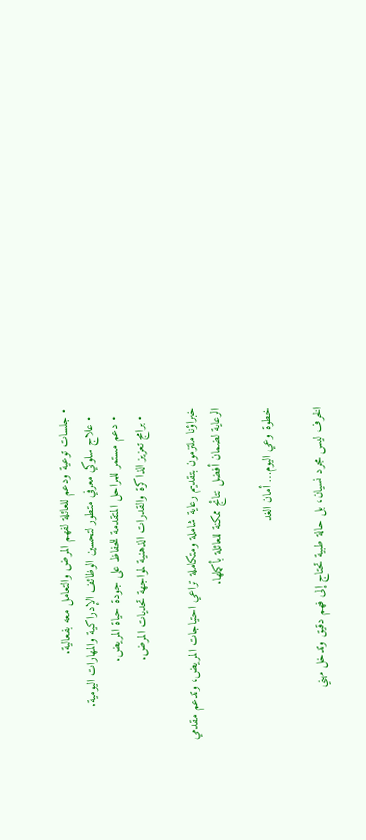• جلسات توعية ودعم للعائلة لفهم المرض والتعامل معه بفعالية.
  • علاج سلوكي معرفي متطور لتحسين الوظائف الإدراكية والمهارات اليومية.
  • دعم مستمر للمراحل المتقدمة للحفاظ على جودة حياة المريض.
  • برامج تعزيز الذاكرة والقدرات الذهنية لمواجهة تحديات المرض.

خبراؤنا ملتزمون بتقديم رعاية شاملة ومتكاملة تراعي احتياجات المريض، وتدعم مقدمي الرعاية لضمان أفضل نتائج ممكنة للعائلة بأكملها.

خطوة وعي اليوم… أمان الغد

الخرف ليس مجرد نسيان، بل حالة طبية تحتاج إلى فهم دقيق وتدخل مهني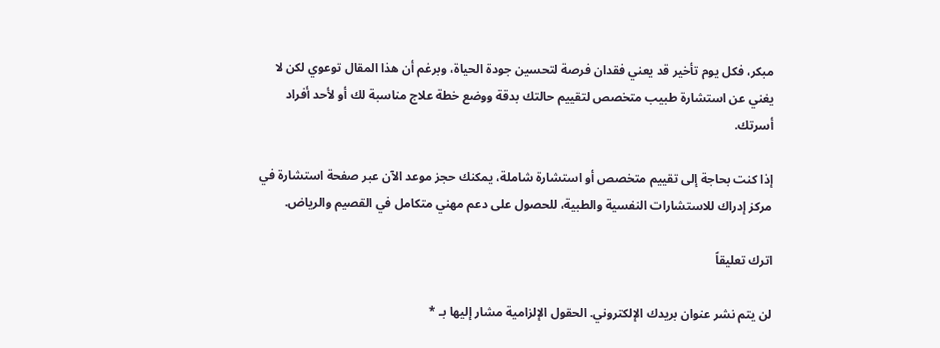مبكر، فكل يوم تأخير قد يعني فقدان فرصة لتحسين جودة الحياة، وبرغم أن هذا المقال توعوي لكن لا يغني عن استشارة طبيب متخصص لتقييم حالتك بدقة ووضع خطة علاج مناسبة لك أو لأحد أفراد أسرتك.

إذا كنت بحاجة إلى تقييم متخصص أو استشارة شاملة، يمكنك حجز موعد الآن عبر صفحة استشارة في مركز إدراك للاستشارات النفسية والطبية، للحصول على دعم مهني متكامل في القصيم والرياض.

اترك تعليقاً

لن يتم نشر عنوان بريدك الإلكتروني. الحقول الإلزامية مشار إليها بـ *